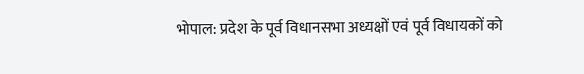भोपाल: प्रदेश के पूर्व विधानसभा अध्यक्षों एवं पूर्व विधायकों को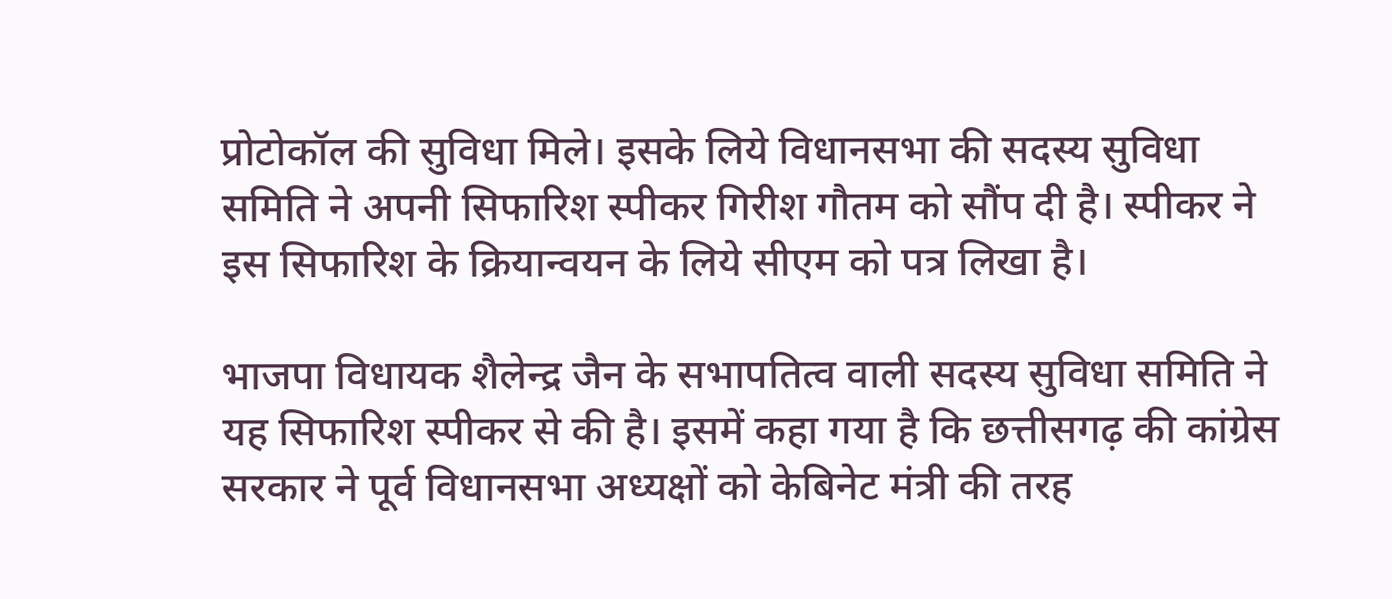प्रोटोकॉल की सुविधा मिले। इसके लिये विधानसभा की सदस्य सुविधा समिति ने अपनी सिफारिश स्पीकर गिरीश गौतम को सौंप दी है। स्पीकर ने इस सिफारिश के क्रियान्वयन के लिये सीएम को पत्र लिखा है।

भाजपा विधायक शैलेन्द्र जैन के सभापतित्व वाली सदस्य सुविधा समिति ने यह सिफारिश स्पीकर से की है। इसमें कहा गया है कि छत्तीसगढ़ की कांग्रेस सरकार ने पूर्व विधानसभा अध्यक्षों को केबिनेट मंत्री की तरह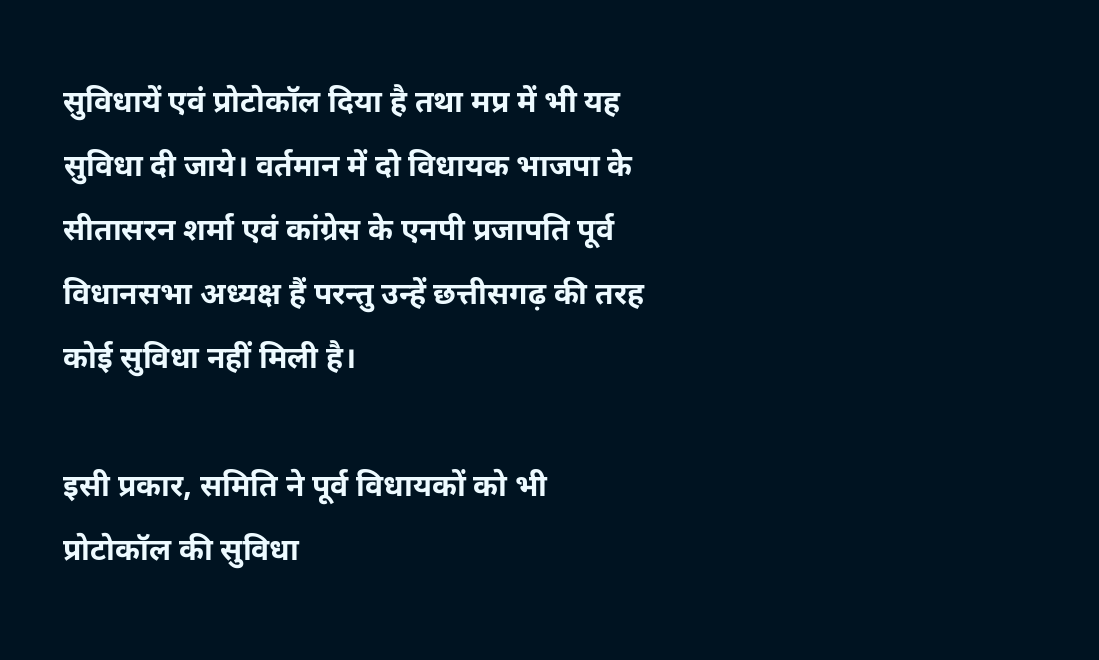सुविधायें एवं प्रोटोकॉल दिया है तथा मप्र में भी यह सुविधा दी जाये। वर्तमान में दो विधायक भाजपा के सीतासरन शर्मा एवं कांग्रेस के एनपी प्रजापति पूर्व विधानसभा अध्यक्ष हैं परन्तु उन्हें छत्तीसगढ़ की तरह कोई सुविधा नहीं मिली है।

इसी प्रकार, समिति ने पूर्व विधायकों को भी प्रोटोकॉल की सुविधा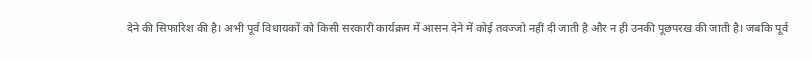देने की सिफारिश की है। अभी पूर्व विधायकों को किसी सरकारी कार्यक्रम में आसन देने में कोई तवज्जो नहीं दी जाती है और न ही उनकी पूछपरख की जाती है। जबकि पूर्व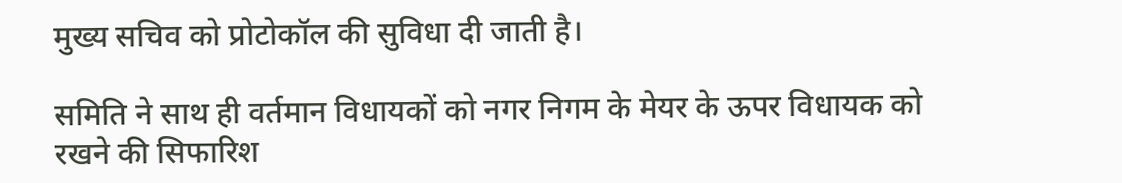मुख्य सचिव को प्रोटोकॉल की सुविधा दी जाती है।

समिति ने साथ ही वर्तमान विधायकों को नगर निगम के मेयर के ऊपर विधायक को रखने की सिफारिश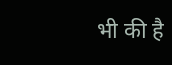भी की है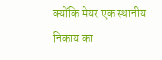क्योंकि मेयर एक स्थानीय निकाय का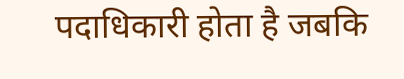पदाधिकारी होता है जबकि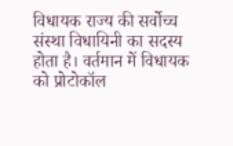विधायक राज्य की सर्वोच्च संस्था विधायिनी का सदस्य होता है। वर्तमान में विधायक को प्रोटोकॉल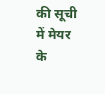की सूची में मेयर के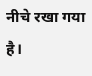नीचे रखा गया है।